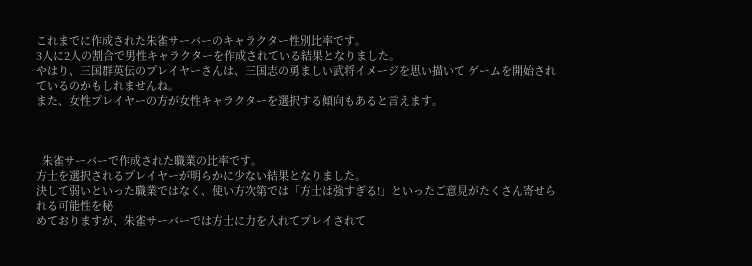これまでに作成された朱雀サーバーのキャラクター性別比率です。
3人に2人の割合で男性キャラクターを作成されている結果となりました。
やはり、三国群英伝のプレイヤーさんは、三国志の勇ましい武将イメージを思い描いて ゲームを開始されているのかもしれませんね。
また、女性プレイヤーの方が女性キャラクターを選択する傾向もあると言えます。



  朱雀サーバーで作成された職業の比率です。
方士を選択されるプレイヤーが明らかに少ない結果となりました。
決して弱いといった職業ではなく、使い方次第では「方士は強すぎる!」といったご意見がたくさん寄せられる可能性を秘
めておりますが、朱雀サーバーでは方士に力を入れてプレイされて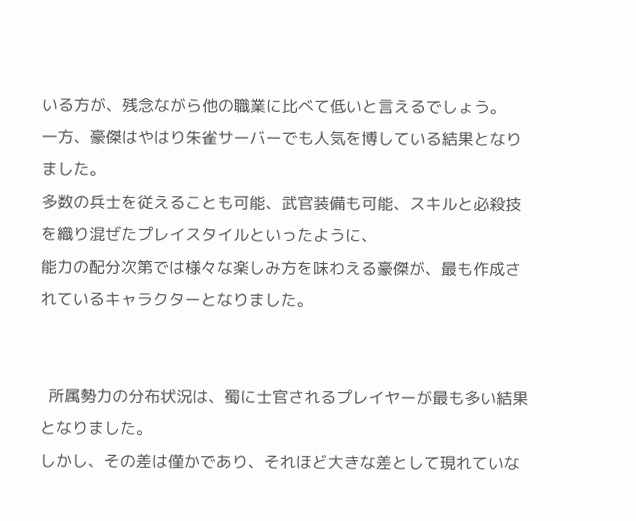いる方が、残念ながら他の職業に比べて低いと言えるでしょう。
一方、豪傑はやはり朱雀サーバーでも人気を博している結果となりました。
多数の兵士を従えることも可能、武官装備も可能、スキルと必殺技を織り混ぜたプレイスタイルといったように、
能力の配分次第では様々な楽しみ方を味わえる豪傑が、最も作成されているキャラクターとなりました。


  所属勢力の分布状況は、蜀に士官されるプレイヤーが最も多い結果となりました。
しかし、その差は僅かであり、それほど大きな差として現れていな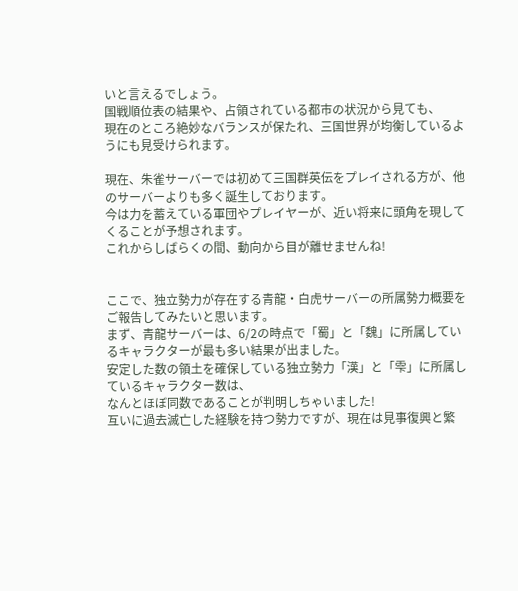いと言えるでしょう。
国戦順位表の結果や、占領されている都市の状況から見ても、
現在のところ絶妙なバランスが保たれ、三国世界が均衡しているようにも見受けられます。

現在、朱雀サーバーでは初めて三国群英伝をプレイされる方が、他のサーバーよりも多く誕生しております。
今は力を蓄えている軍団やプレイヤーが、近い将来に頭角を現してくることが予想されます。
これからしばらくの間、動向から目が離せませんね!


ここで、独立勢力が存在する青龍・白虎サーバーの所属勢力概要をご報告してみたいと思います。
まず、青龍サーバーは、6/2の時点で「蜀」と「魏」に所属しているキャラクターが最も多い結果が出ました。
安定した数の領土を確保している独立勢力「漢」と「雫」に所属しているキャラクター数は、
なんとほぼ同数であることが判明しちゃいました!
互いに過去滅亡した経験を持つ勢力ですが、現在は見事復興と繁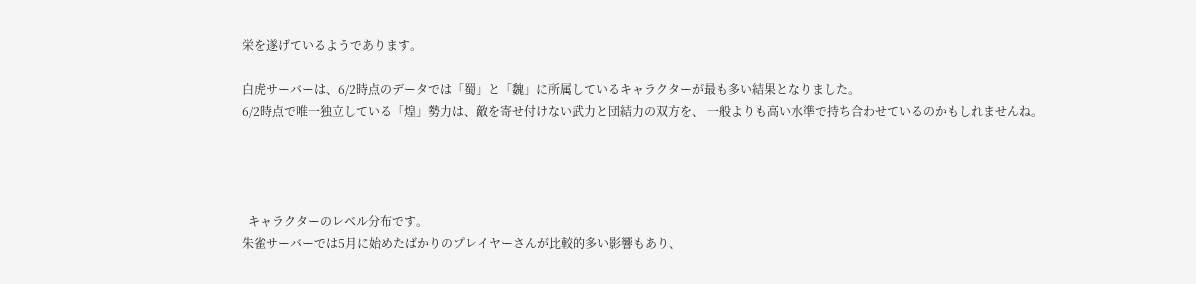栄を遂げているようであります。

白虎サーバーは、6/2時点のデータでは「蜀」と「魏」に所属しているキャラクターが最も多い結果となりました。
6/2時点で唯一独立している「煌」勢力は、敵を寄せ付けない武力と団結力の双方を、 一般よりも高い水準で持ち合わせているのかもしれませんね。




  キャラクターのレベル分布です。
朱雀サーバーでは5月に始めたばかりのプレイヤーさんが比較的多い影響もあり、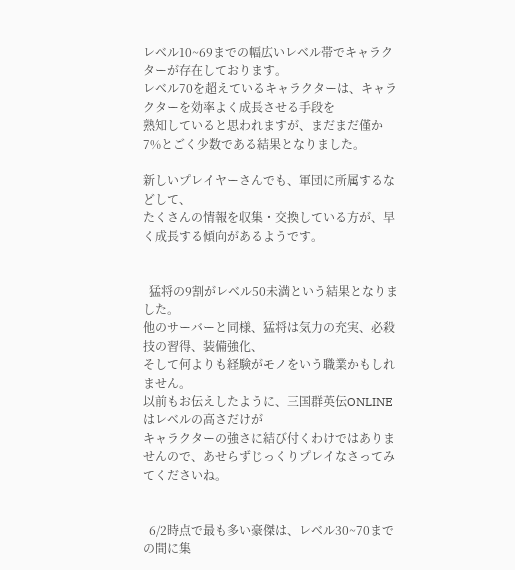レベル10~69までの幅広いレベル帯でキャラクターが存在しております。
レベル70を超えているキャラクターは、キャラクターを効率よく成長させる手段を
熟知していると思われますが、まだまだ僅か7%とごく少数である結果となりました。

新しいプレイヤーさんでも、軍団に所属するなどして、
たくさんの情報を収集・交換している方が、早く成長する傾向があるようです。


  猛将の9割がレベル50未満という結果となりました。
他のサーバーと同様、猛将は気力の充実、必殺技の習得、装備強化、
そして何よりも経験がモノをいう職業かもしれません。
以前もお伝えしたように、三国群英伝ONLINEはレベルの高さだけが
キャラクターの強さに結び付くわけではありませんので、あせらずじっくりプレイなさってみてくださいね。


  6/2時点で最も多い豪傑は、レベル30~70までの間に集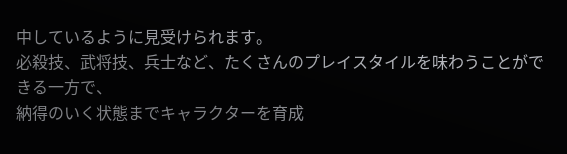中しているように見受けられます。
必殺技、武将技、兵士など、たくさんのプレイスタイルを味わうことができる一方で、
納得のいく状態までキャラクターを育成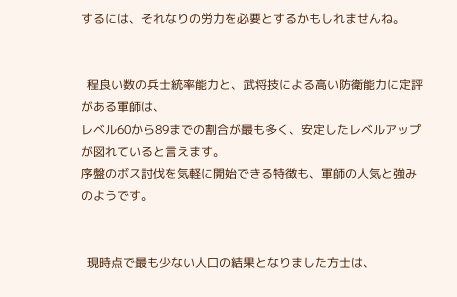するには、それなりの労力を必要とするかもしれませんね。


  程良い数の兵士統率能力と、武将技による高い防衛能力に定評がある軍師は、
レベル60から89までの割合が最も多く、安定したレベルアップが図れていると言えます。
序盤のボス討伐を気軽に開始できる特徴も、軍師の人気と強みのようです。


  現時点で最も少ない人口の結果となりました方士は、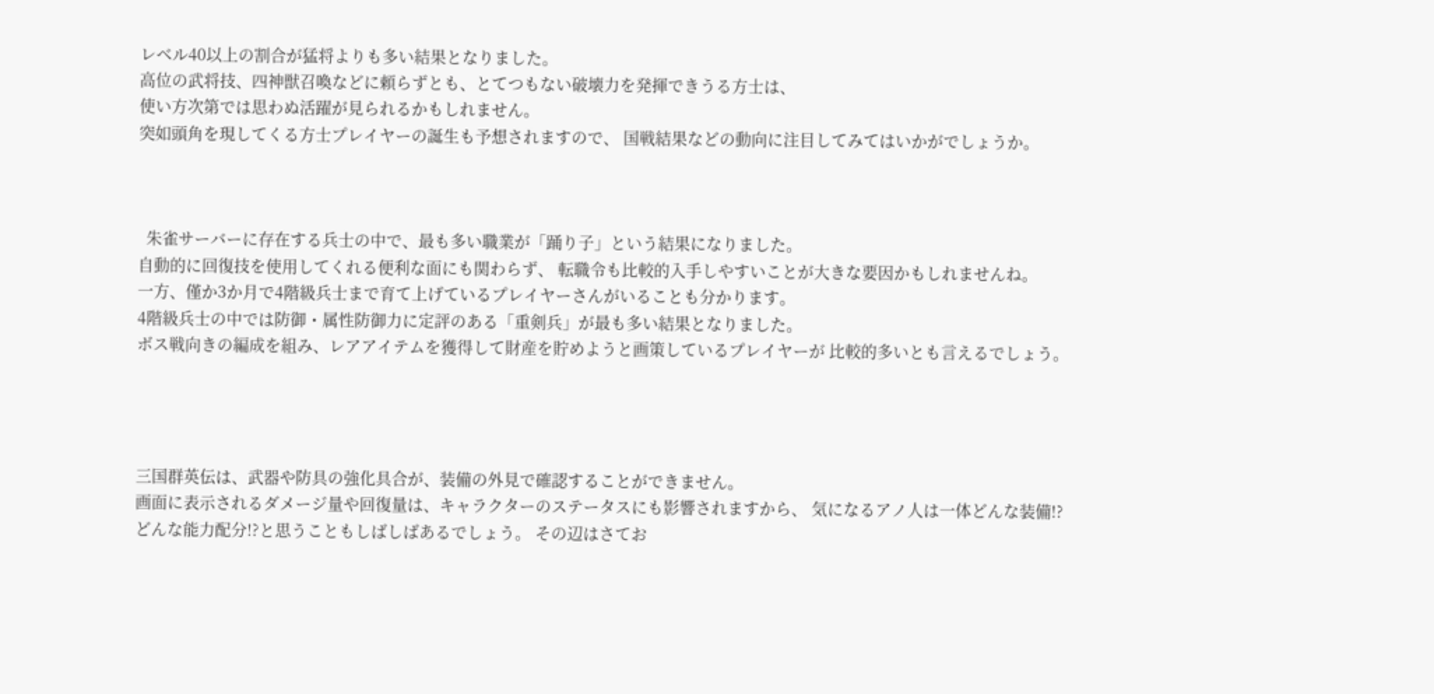レベル40以上の割合が猛将よりも多い結果となりました。
高位の武将技、四神獣召喚などに頼らずとも、とてつもない破壊力を発揮できうる方士は、
使い方次第では思わぬ活躍が見られるかもしれません。
突如頭角を現してくる方士プレイヤーの誕生も予想されますので、 国戦結果などの動向に注目してみてはいかがでしょうか。



  朱雀サーバーに存在する兵士の中で、最も多い職業が「踊り子」という結果になりました。
自動的に回復技を使用してくれる便利な面にも関わらず、 転職令も比較的入手しやすいことが大きな要因かもしれませんね。
一方、僅か3か月で4階級兵士まで育て上げているプレイヤーさんがいることも分かります。
4階級兵士の中では防御・属性防御力に定評のある「重剣兵」が最も多い結果となりました。
ボス戦向きの編成を組み、レアアイテムを獲得して財産を貯めようと画策しているプレイヤーが 比較的多いとも言えるでしょう。




三国群英伝は、武器や防具の強化具合が、装備の外見で確認することができません。
画面に表示されるダメージ量や回復量は、キャラクターのステータスにも影響されますから、 気になるアノ人は一体どんな装備!?
どんな能力配分!?と思うこともしばしばあるでしょう。 その辺はさてお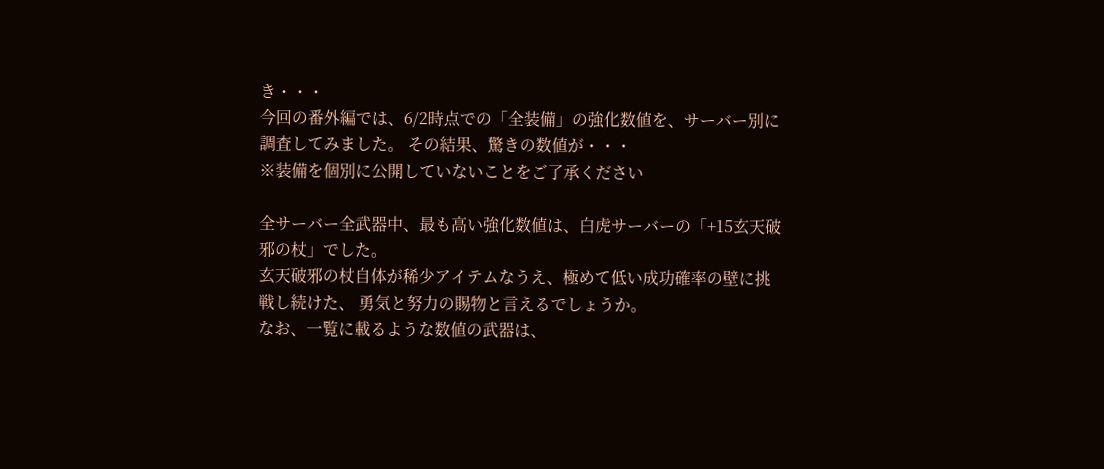き・・・
今回の番外編では、6/2時点での「全装備」の強化数値を、サーバー別に調査してみました。 その結果、驚きの数値が・・・
※装備を個別に公開していないことをご了承ください

全サーバー全武器中、最も高い強化数値は、白虎サーバーの「+15玄天破邪の杖」でした。
玄天破邪の杖自体が稀少アイテムなうえ、極めて低い成功確率の壁に挑戦し続けた、 勇気と努力の賜物と言えるでしょうか。
なお、一覧に載るような数値の武器は、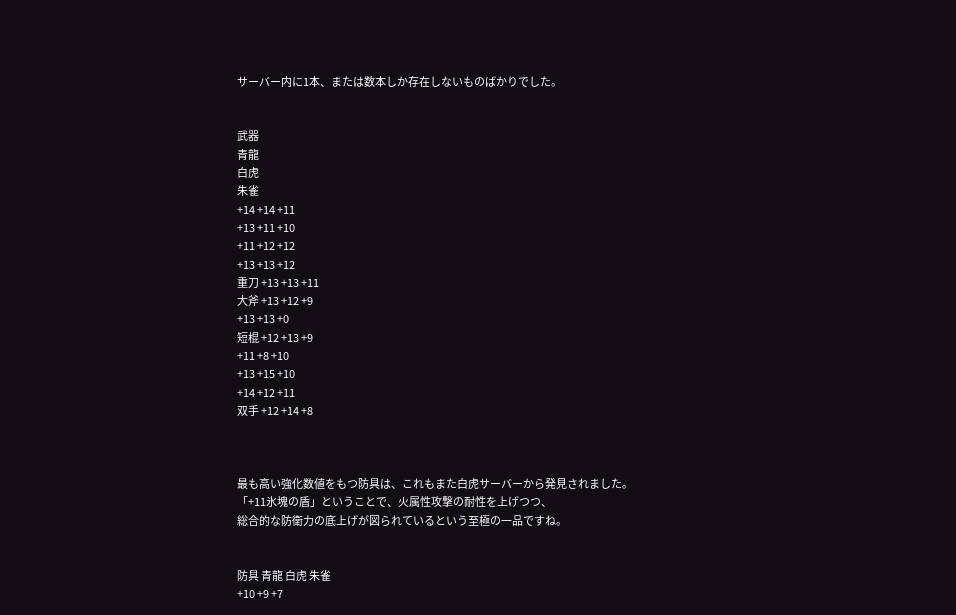サーバー内に1本、または数本しか存在しないものばかりでした。


武器
青龍
白虎
朱雀
+14 +14 +11
+13 +11 +10
+11 +12 +12
+13 +13 +12
重刀 +13 +13 +11
大斧 +13 +12 +9
+13 +13 +0
短棍 +12 +13 +9
+11 +8 +10
+13 +15 +10
+14 +12 +11
双手 +12 +14 +8



最も高い強化数値をもつ防具は、これもまた白虎サーバーから発見されました。
「+11氷塊の盾」ということで、火属性攻撃の耐性を上げつつ、
総合的な防衛力の底上げが図られているという至極の一品ですね。


防具 青龍 白虎 朱雀
+10 +9 +7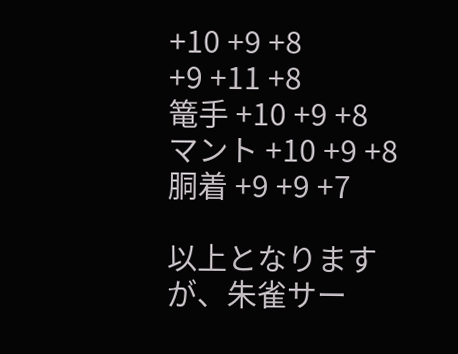+10 +9 +8
+9 +11 +8
篭手 +10 +9 +8
マント +10 +9 +8
胴着 +9 +9 +7

以上となりますが、朱雀サー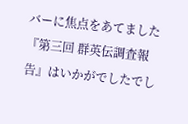バーに焦点をあてました『第三回 群英伝調査報告』はいかがでしたでし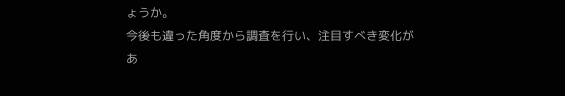ょうか。
今後も違った角度から調査を行い、注目すべき変化があ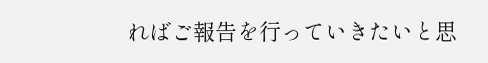ればご報告を行っていきたいと思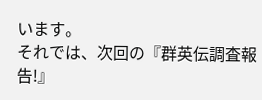います。
それでは、次回の『群英伝調査報告!』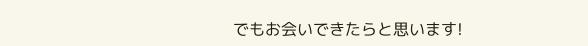でもお会いできたらと思います!